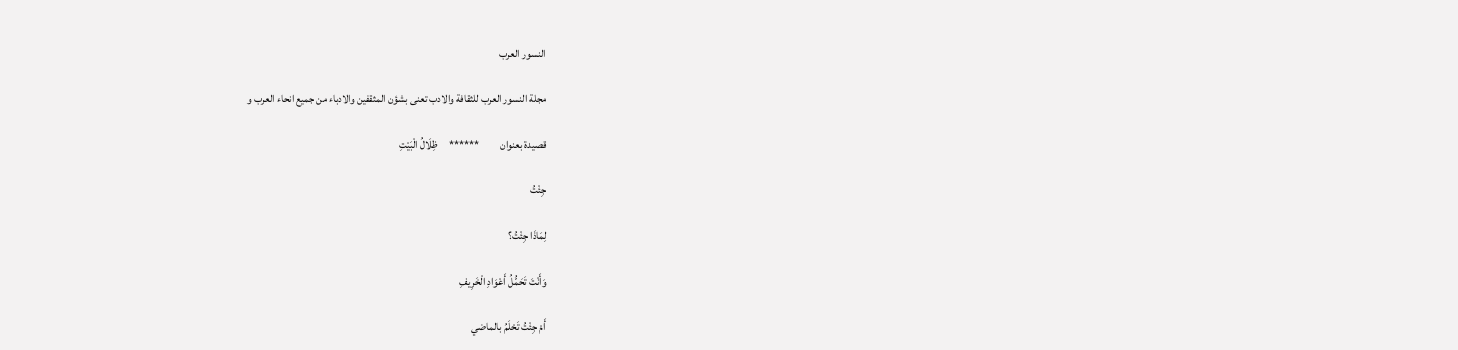النسور العرب

مجلة النسور العرب للثقافة والادب تعنى بشؤن المثقفين والادباء من جميع انحاء العرب و

قصيدة بعنوان          ******     ظِلَالُ الْبَيْتِ

جِئْتُ

لِمَاذَا جِئْتُ؟

وَأَنْتَ تَحَمُّلُ أَعْوَادِ الْخَرِيفِ

أَمْ جِئْتُ تَحْلَمُ بالماضي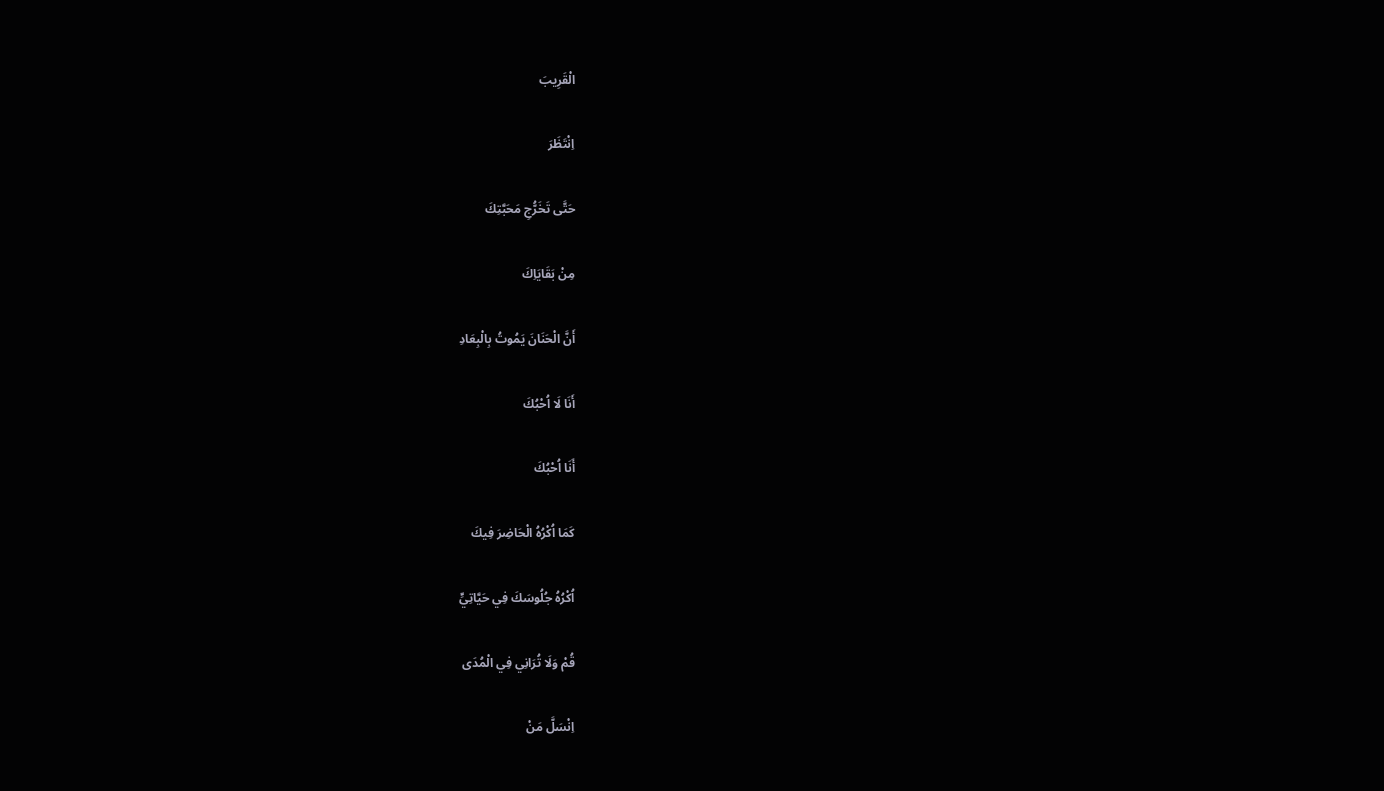الْقَرِيبَ

اِنْتَظَرَ

حَتَّى تَخَرُّجِ مَحَبَّتِكَ

مِنْ بَقَايَاِكَ

أَنَّ الْحَنَانَ يَمُوتُ بِالْبِعَادِ

أَنَا لَا اُحْبُكَ

أَنَا اُحْبُكَ

كَمَا اُكْرُهُ الْحَاضِرَ فِيكَ

اُكْرُهُ جُلُوسَكَ فِي حَيَّاتِيٍّ

قُمْ وَلَا تُرَانِي فِي الْمُدَى

اِنْسَلَّ مَنْ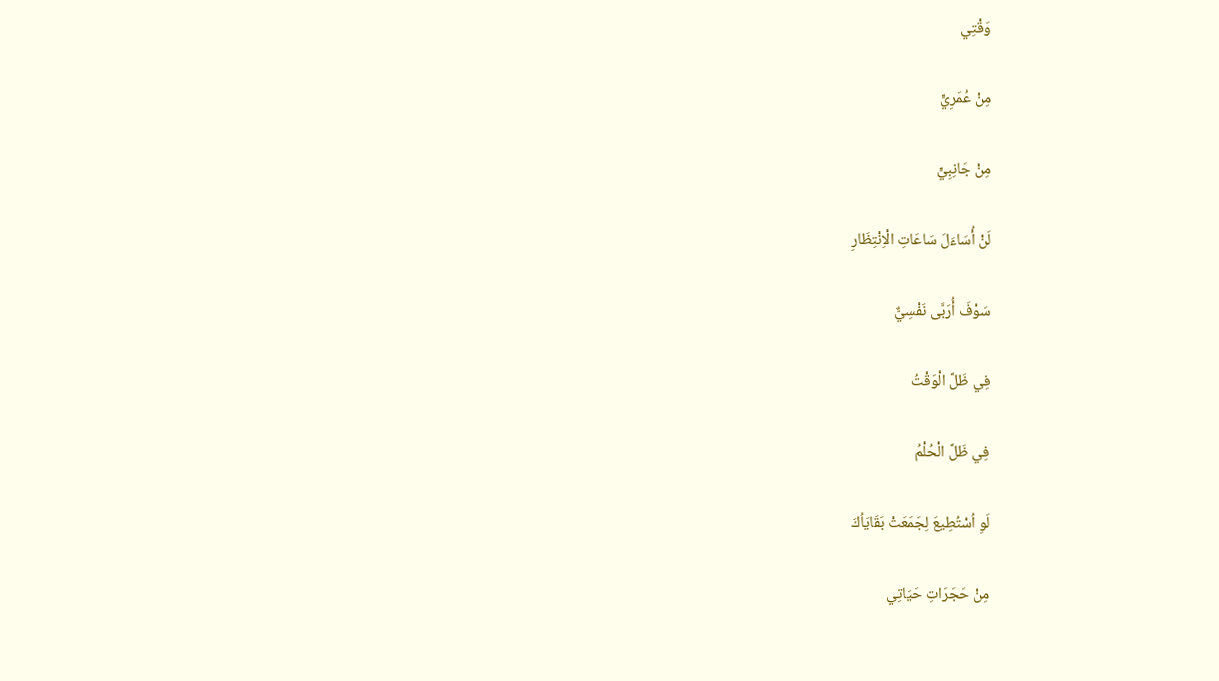وَقْتِي

مِنْ عُمَرِيٍّ

مِنْ جَانِبِيٍّ

لَنْ أُسَاءَلَ سَاعَاتِ الْاِنْتِظَارِ

سَوْفَ أُرَبَّى نَفْسِيٌّ

فِي ظَلَّ الْوَقْتُ

فِي ظَلَّ الْحُلْمُ

لَوِ اُسْتُطِيعَ لِجَمَعَتْ بَقَايَاُكَ

مِنْ حَجَرَاتِ حَيَاتِي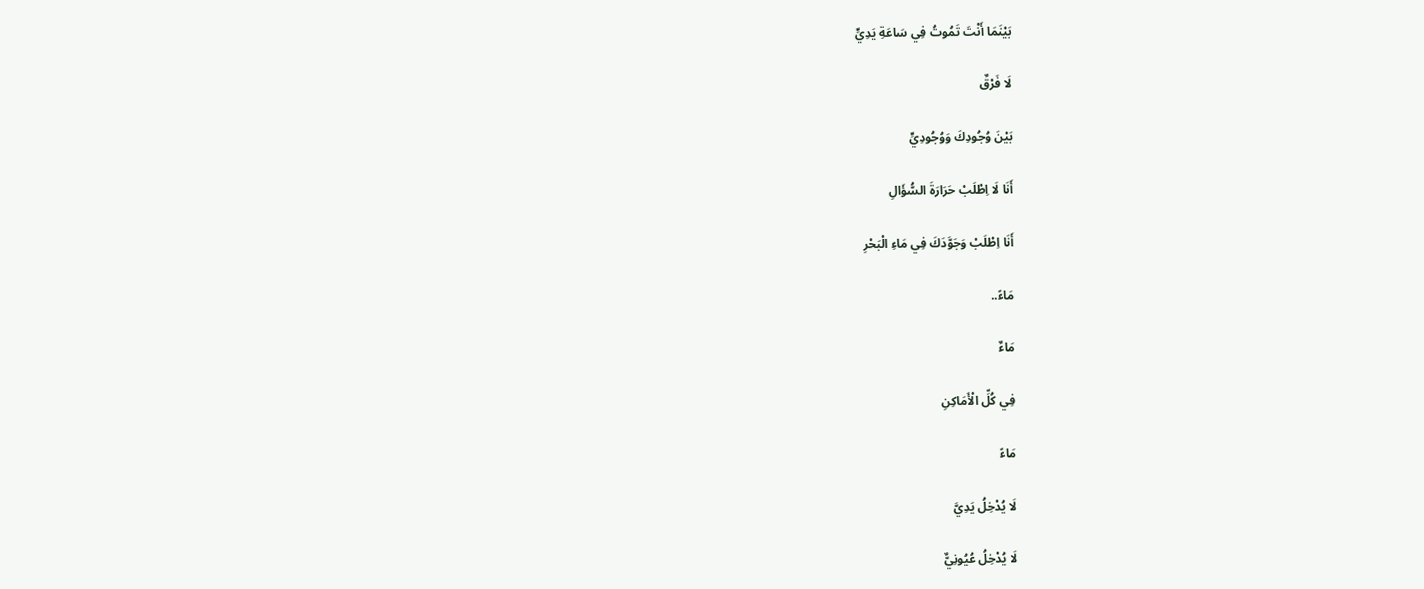بَيْنَمَا أَنْتَ تَمُوتُ فِي سَاعَةِ يَدِيٍّ

لَا فَرْقٌ

بَيْنَ وُجُودِكَ وَوُجُودِيٍّ

أَنَا لَا اِطْلَبْ حَرَارَةَ السُّؤَالِ

أَنَا اِطْلَبْ وَجَوَّدَكَ فِي مَاءِ الْبَحْرِ

مَاءً..

مَاءٌ

فِي كُلِّ الْأَمَاكِنِ

مَاءً

لَا يُدْخِلُ يَدِيَّ

لَا يُدْخِلُ عُيُونِيٌّ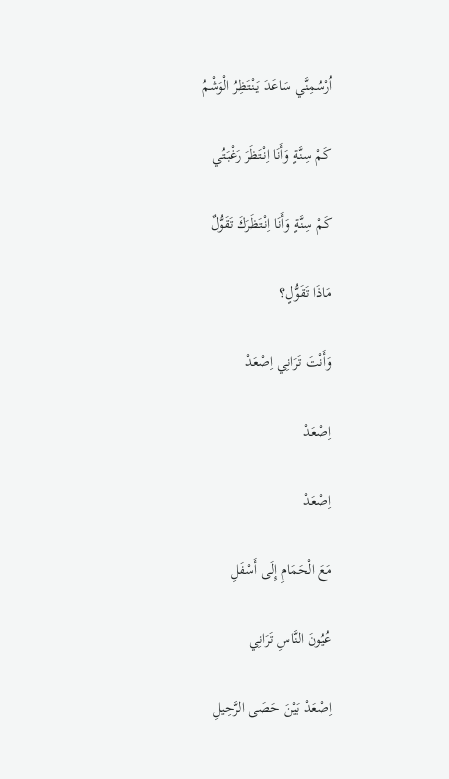اُرْسُمِنَّي سَاعَدَ يَنْتَظِرُ الْوَشْمُ

كَمْ سِنَّةٍ وَأَنَا اِنْتَظَرَ رَغْبَتُي

كَمْ سِنَّةٍ وَأَنَا اِنْتَظَرَكَ تَقَوُّلٌ

مَاذَا تَقَوُّلٍ؟

وَأَنْتَ تَرَانِي اِصْعَدْ

اِصْعَدْ

اِصْعَدْ

مَعَ الْحَمَامِ إِلَى أَسْفَلِ

عُيُونَ النَّاسِ تَرَانِي

اِصْعَدْ بَيْنَ حَصَى الرَّحِيلِ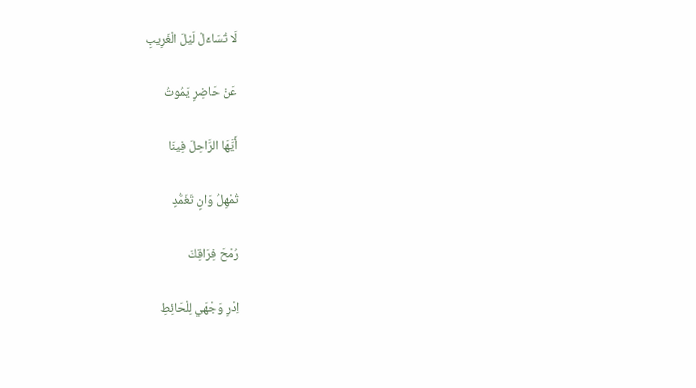لَا تُسَاءَلْ لَيْلَ الْغَرِيبِ

عَنْ حَاضِرٍ يَمُوتُ

أَيَّهَا الرَّاحِلَ فِينَا

تُمْهِلُ وَانٍ تَغَمُّدٍ

رُمْحَ فِرَاقِكَ

اِدْرِ وَجْهَي لِلْحَائِطِ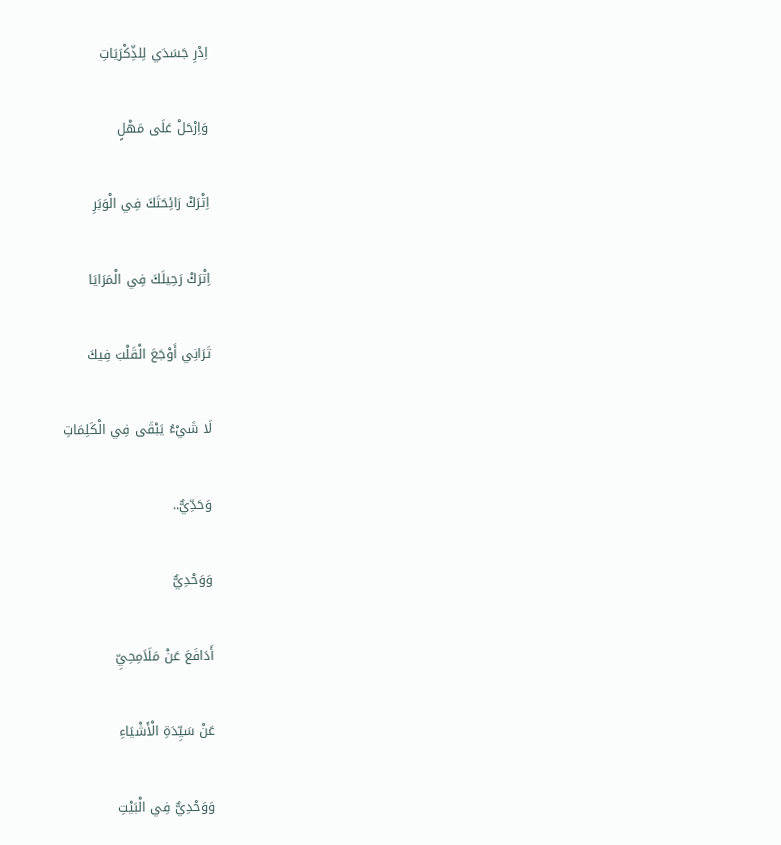اِدْرِ جَسَدَي لِلذِّكْرَيَاتِ

وَاِرْحَلْ عَلَى مَهْلٍ

اِتْرَكْ رَائِحَتَكَ فِي الْوَبَرِ

اِتْرَكْ رَحِيلَكَ فِي الْمَرَايَا

تَرَانِي أَوْجَعَ الْقَلْبَ فِيكَ

لَا شَيْءُ يَبْقَى فِي الْكَلِمَاتِ

وَحَدِّيٌّ..

وَوَحْدِيٌّ

أَدَافَعَ عَنْ مَلَاَمِحِيِّ

عَنْ سَيِّدَةِ الْأَشْيَاءِ

وَوَحْدِيٌّ فِي الْبَيْتِ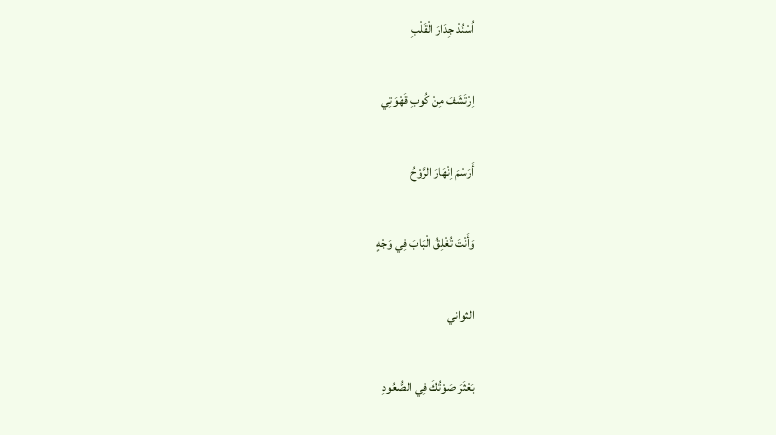اُسْنُدْ جِدَارَ الْقَلْبِ

اِرْتَشَفَ مِنْ كُوبِ قَهْوَتِي

أَرَسْمَ اِنْهَارَ الرَّوْحُ

وَأَنْتَ تُغْلِقُ الْبَابَ فِي وَجْهٍ

الثواني

بَعْثَرَ صَوْتُكَ فِي الصُّعُودِ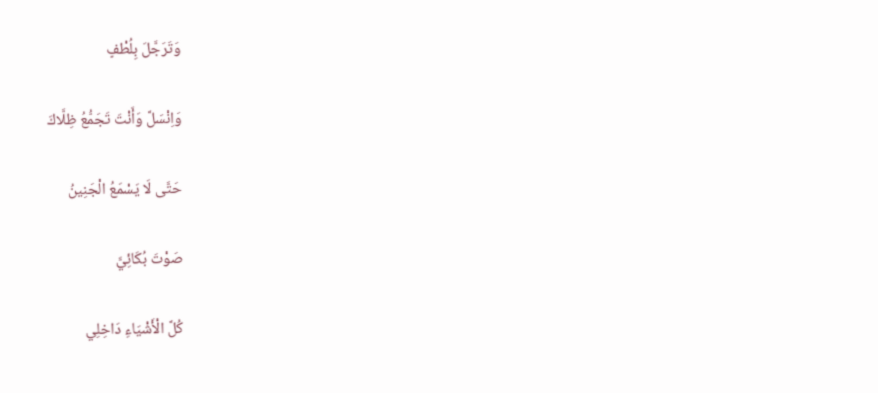وَتَرَجَّلَ بِلُطْفٍ

وَاِنْسَلَّ وَأَنْتَ تَجَمُّعُ ظِلَّاكَ

حَتَّى لَا يَسْمَعُ الْجَنِينُ

صَوْتَ بُكَائِيَّ

كُلَّ الْأَشْيَاءِ دَاخِلِي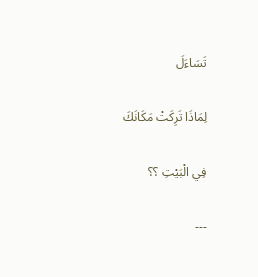تَسَاءَلَ

لِمَاذَا تَرِكَتْ مَكَانَكَ

فِي الْبَيْتِ ؟؟

---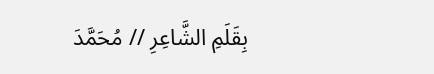بِقَلَمِ الشَّاعِرِ // مُحَمَّدَ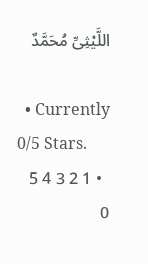اللَّيْثِىِّ مُحَمَّدٌ

  • Currently 0/5 Stars.
  • 1 2 3 4 5
0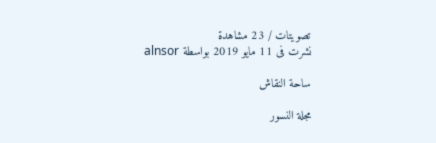تصويتات / 23 مشاهدة
نشرت فى 11 مايو 2019 بواسطة alnsor

ساحة النقاش

مجلة النسور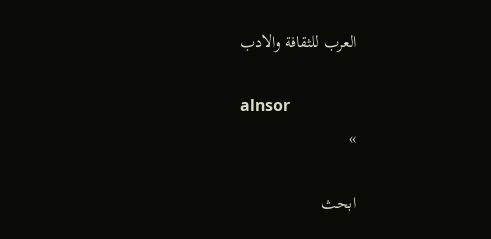العرب للثقافة والادب

alnsor
»

ابحث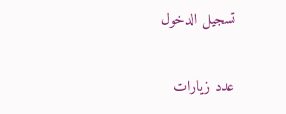تسجيل الدخول

عدد زيارات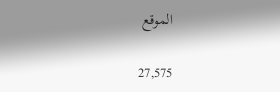الموقع

27,575